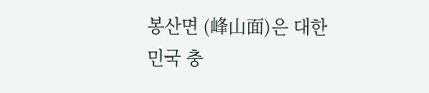봉산면 (峰山面)은 대한민국 충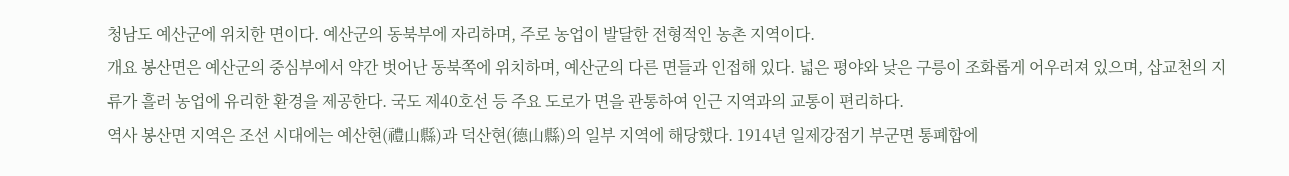청남도 예산군에 위치한 면이다. 예산군의 동북부에 자리하며, 주로 농업이 발달한 전형적인 농촌 지역이다.
개요 봉산면은 예산군의 중심부에서 약간 벗어난 동북쪽에 위치하며, 예산군의 다른 면들과 인접해 있다. 넓은 평야와 낮은 구릉이 조화롭게 어우러져 있으며, 삽교천의 지류가 흘러 농업에 유리한 환경을 제공한다. 국도 제40호선 등 주요 도로가 면을 관통하여 인근 지역과의 교통이 편리하다.
역사 봉산면 지역은 조선 시대에는 예산현(禮山縣)과 덕산현(德山縣)의 일부 지역에 해당했다. 1914년 일제강점기 부군면 통폐합에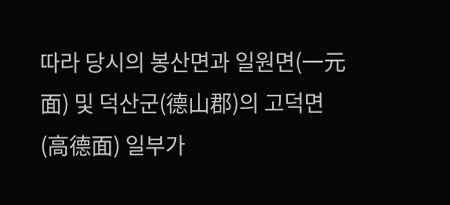따라 당시의 봉산면과 일원면(一元面) 및 덕산군(德山郡)의 고덕면(高德面) 일부가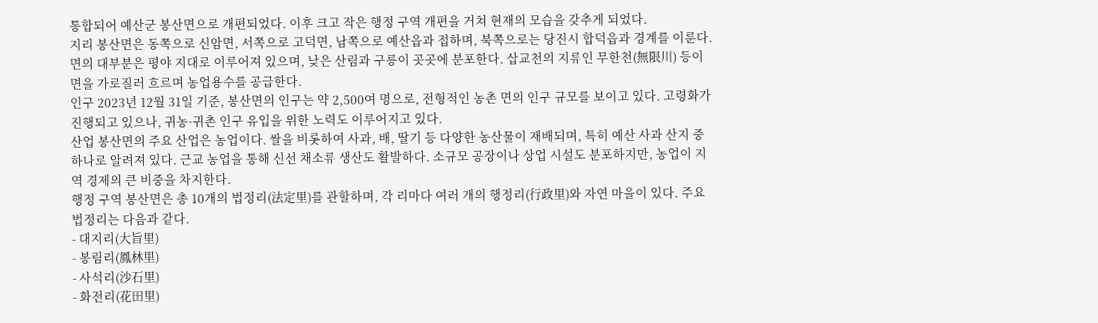통합되어 예산군 봉산면으로 개편되었다. 이후 크고 작은 행정 구역 개편을 거쳐 현재의 모습을 갖추게 되었다.
지리 봉산면은 동쪽으로 신암면, 서쪽으로 고덕면, 남쪽으로 예산읍과 접하며, 북쪽으로는 당진시 합덕읍과 경계를 이룬다. 면의 대부분은 평야 지대로 이루어져 있으며, 낮은 산림과 구릉이 곳곳에 분포한다. 삽교천의 지류인 무한천(無限川) 등이 면을 가로질러 흐르며 농업용수를 공급한다.
인구 2023년 12월 31일 기준, 봉산면의 인구는 약 2,500여 명으로, 전형적인 농촌 면의 인구 규모를 보이고 있다. 고령화가 진행되고 있으나, 귀농·귀촌 인구 유입을 위한 노력도 이루어지고 있다.
산업 봉산면의 주요 산업은 농업이다. 쌀을 비롯하여 사과, 배, 딸기 등 다양한 농산물이 재배되며, 특히 예산 사과 산지 중 하나로 알려져 있다. 근교 농업을 통해 신선 채소류 생산도 활발하다. 소규모 공장이나 상업 시설도 분포하지만, 농업이 지역 경제의 큰 비중을 차지한다.
행정 구역 봉산면은 총 10개의 법정리(法定里)를 관할하며, 각 리마다 여러 개의 행정리(行政里)와 자연 마을이 있다. 주요 법정리는 다음과 같다.
- 대지리(大旨里)
- 봉림리(鳳林里)
- 사석리(沙石里)
- 화전리(花田里)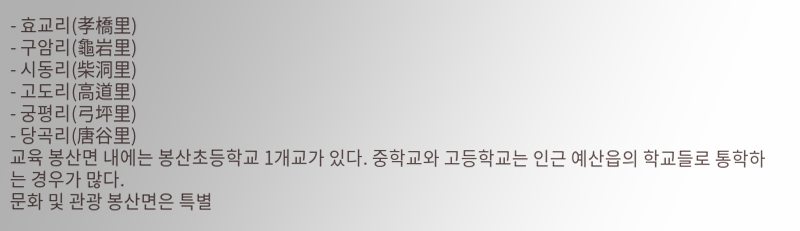- 효교리(孝橋里)
- 구암리(龜岩里)
- 시동리(柴洞里)
- 고도리(高道里)
- 궁평리(弓坪里)
- 당곡리(唐谷里)
교육 봉산면 내에는 봉산초등학교 1개교가 있다. 중학교와 고등학교는 인근 예산읍의 학교들로 통학하는 경우가 많다.
문화 및 관광 봉산면은 특별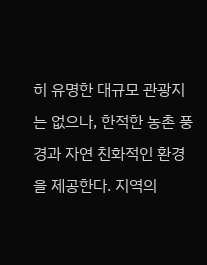히 유명한 대규모 관광지는 없으나, 한적한 농촌 풍경과 자연 친화적인 환경을 제공한다. 지역의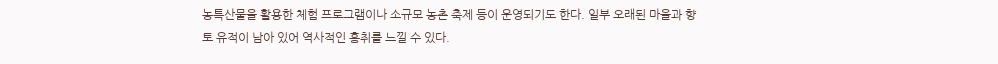농특산물을 활용한 체험 프로그램이나 소규모 농촌 축제 등이 운영되기도 한다. 일부 오래된 마을과 향토 유적이 남아 있어 역사적인 흥취를 느낄 수 있다.